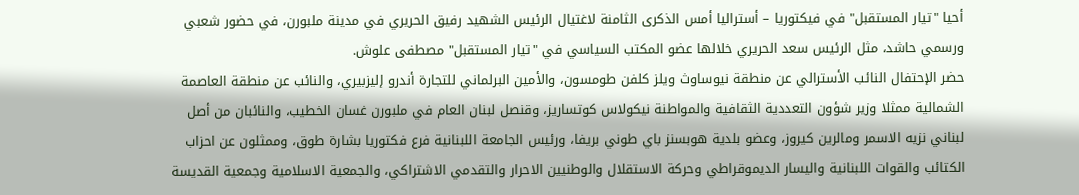أحيا "تيار المستقبل" في فيكتوريا – أستراليا أمس الذكرى الثامنة لاغتيال الرئيس الشهيد رفيق الحريري في مدينة ملبورن، في حضور شعبي ورسمي حاشد، مثل الرئيس سعد الحريري خلالها عضو المكتب السياسي في "تيار المستقبل" مصطفى علوش.
حضر الإحتفال النائب الأسترالي عن منطقة نيوساوث ويلز كلفن طومسون، والأمين البرلماني للتجارة أندرو إليزبيري، والنائب عن منطقة العاصمة الشمالية ممثلا وزير شؤون التعددية الثقافية والمواطنة نيكولاس كوتساريز، وقنصل لبنان العام في ملبورن غسان الخطيب، والنائبان من أصل لبناني نزيه الاسمر ومالرين كيروز، وعضو بلدية هوبسنز باي طوني بريفا، ورئيس الجامعة اللبنانية فرع فكتوريا بشارة طوق، وممثلون عن احزاب الكتائب والقوات اللبنانية واليسار الديموقراطي وحركة الاستقلال والوطنيين الاحرار والتقدمي الاشتراكي، والجمعية الاسلامية وجمعية القديسة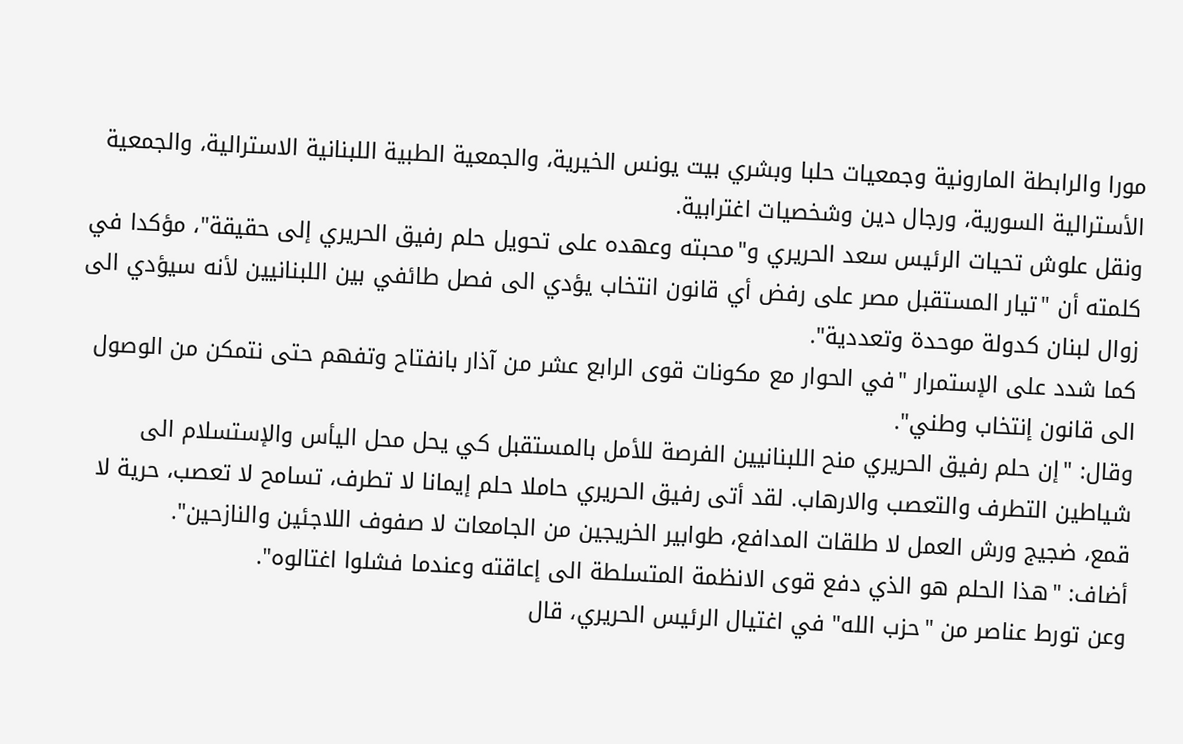مورا والرابطة المارونية وجمعيات حلبا وبشري بيت يونس الخيرية، والجمعية الطبية اللبنانية الاسترالية، والجمعية الأسترالية السورية، ورجال دين وشخصيات اغترابية.
ونقل علوش تحيات الرئيس سعد الحريري و"محبته وعهده على تحويل حلم رفيق الحريري إلى حقيقة"، مؤكدا في كلمته أن "تيار المستقبل مصر على رفض أي قانون انتخاب يؤدي الى فصل طائفي بين اللبنانيين لأنه سيؤدي الى زوال لبنان كدولة موحدة وتعددية".
كما شدد على الإستمرار "في الحوار مع مكونات قوى الرابع عشر من آذار بانفتاح وتفهم حتى نتمكن من الوصول الى قانون إنتخاب وطني".
وقال: "إن حلم رفيق الحريري منح اللبنانيين الفرصة للأمل بالمستقبل كي يحل محل اليأس والإستسلام الى شياطين التطرف والتعصب والارهاب. لقد أتى رفيق الحريري حاملا حلم إيمانا لا تطرف، تسامح لا تعصب، حرية لا قمع، ضجيج ورش العمل لا طلقات المدافع، طوابير الخريجين من الجامعات لا صفوف اللاجئين والنازحين".
أضاف: "هذا الحلم هو الذي دفع قوى الانظمة المتسلطة الى إعاقته وعندما فشلوا اغتالوه".
وعن تورط عناصر من "حزب الله" في اغتيال الرئيس الحريري، قال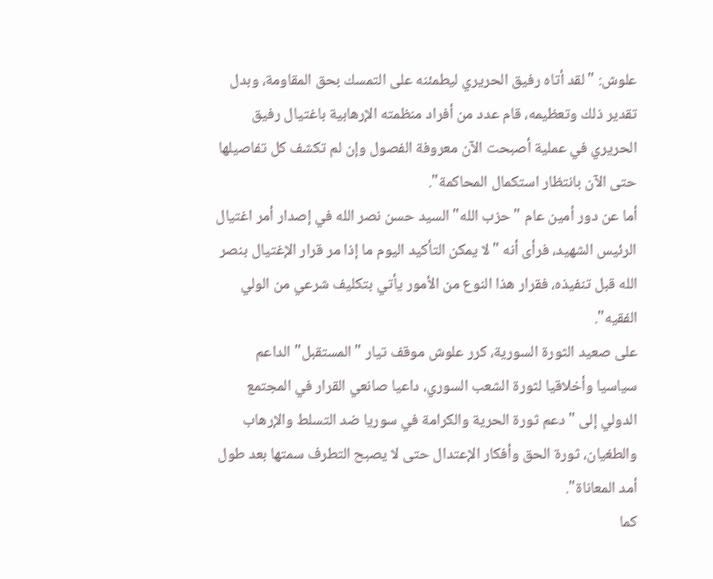علوش: "لقد أتاه رفيق الحريري ليطمئنه على التمسك بحق المقاومة، وبدل تقدير ذلك وتعظيمه، قام عدد من أفراد منظمته الإرهابية باغتيال رفيق الحريري في عملية أصبحت الآن معروفة الفصول وإن لم تكشف كل تفاصيلها حتى الآن بانتظار استكمال المحاكمة".
أما عن دور أمين عام "حزب الله" السيد حسن نصر الله في إصدار أمر اغتيال الرئيس الشهيد، فرأى أنه "لا يمكن التأكيد اليوم ما إذا مر قرار الإغتيال بنصر الله قبل تنفيذه، فقرار هذا النوع من الأمور يأتي بتكليف شرعي من الولي الفقيه".
على صعيد الثورة السورية، كرر علوش موقف تيار "المستقبل" الداعم سياسيا وأخلاقيا لثورة الشعب السوري، داعيا صانعي القرار في المجتمع الدولي إلى "دعم ثورة الحرية والكرامة في سوريا ضد التسلط والإرهاب والطغيان، ثورة الحق وأفكار الإعتدال حتى لا يصبح التطرف سمتها بعد طول أمد المعاناة".
كما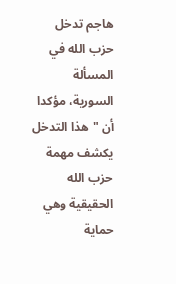هاجم تدخل حزب الله في المسألة السورية، مؤكدا أن "هذا التدخل يكشف مهمة حزب الله الحقيقية وهي حماية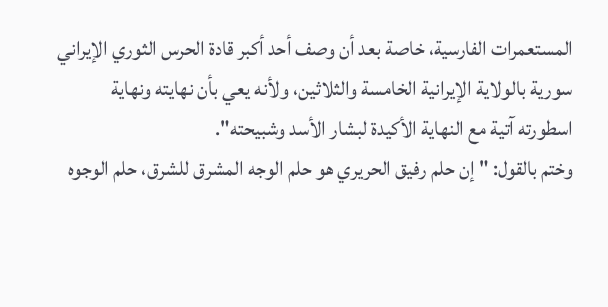المستعمرات الفارسية، خاصة بعد أن وصف أحد أكبر قادة الحرس الثوري الإيراني سورية بالولاية الإيرانية الخامسة والثلاثين، ولأنه يعي بأن نهايته ونهاية اسطورته آتية مع النهاية الأكيدة لبشار الأسد وشبيحته".
وختم بالقول: "إن حلم رفيق الحريري هو حلم الوجه المشرق للشرق، حلم الوجوه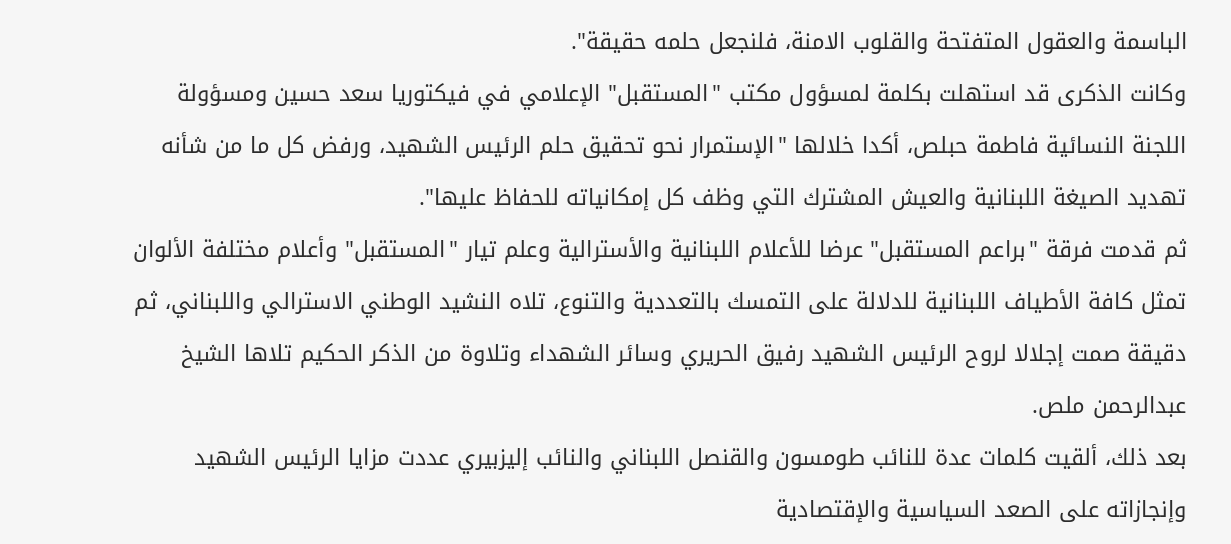الباسمة والعقول المتفتحة والقلوب الامنة، فلنجعل حلمه حقيقة".
وكانت الذكرى قد استهلت بكلمة لمسؤول مكتب "المستقبل" الإعلامي في فيكتوريا سعد حسين ومسؤولة اللجنة النسائية فاطمة حبلص، أكدا خلالها "الإستمرار نحو تحقيق حلم الرئيس الشهيد، ورفض كل ما من شأنه تهديد الصيغة اللبنانية والعيش المشترك التي وظف كل إمكانياته للحفاظ عليها".
ثم قدمت فرقة "براعم المستقبل" عرضا للأعلام اللبنانية والأسترالية وعلم تيار "المستقبل" وأعلام مختلفة الألوان تمثل كافة الأطياف اللبنانية للدلالة على التمسك بالتعددية والتنوع، تلاه النشيد الوطني الاسترالي واللبناني، ثم دقيقة صمت إجلالا لروح الرئيس الشهيد رفيق الحريري وسائر الشهداء وتلاوة من الذكر الحكيم تلاها الشيخ عبدالرحمن ملص.
بعد ذلك، ألقيت كلمات عدة للنائب طومسون والقنصل اللبناني والنائب إليزبيري عددت مزايا الرئيس الشهيد وإنجازاته على الصعد السياسية والإقتصادية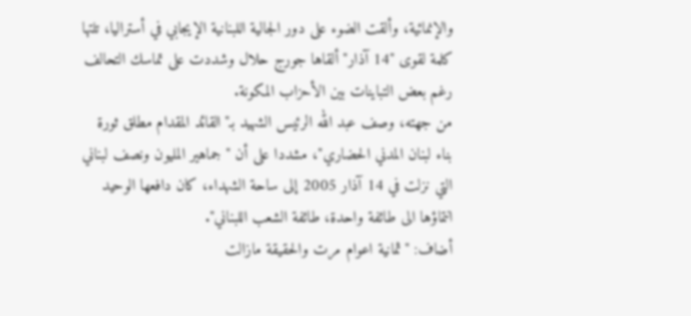والإنمائية، وألقت الضوء على دور الجالية اللبنانية الإيجابي في أستراليا، تلتها كلمة لقوى "14 آذار" ألقاها جورج حلال وشددت على تماسك التحالف رغم بعض التباينات بين الأحزاب المكونة.
من جهته، وصف عبد الله الرئيس الشهيد بـ"القائد المقدام مطلق ثورة بناء لبنان المدني الحضاري"، مشددا على أن " جماهير المليون ونصف لبناني التي نزلت في 14 آذار 2005 إلى ساحة الشهداء، كان دافعها الوحيد انتماؤها الى طائفة واحدة، طائفة الشعب اللبناني".
أضاف: "ثمانية اعوام مرت والحقيقة مازالت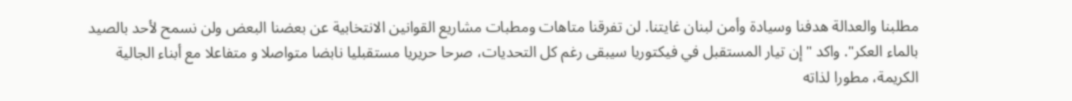مطلبنا والعدالة هدفنا وسيادة وأمن لبنان غايتنا. لن تفرقنا متاهات ومطبات مشاريع القوانين الانتخابية عن بعضنا البعض ولن نسمح لأحد بالصيد بالماء العكر". واكد "إن تيار المستقبل في فيكتوريا سيبقى رغم كل التحديات، صرحا حريريا مستقبليا نابضا متواصلا و متفاعلا مع أبناء الجالية الكريمة، مطورا لذاته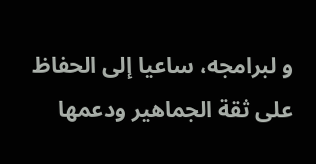و لبرامجه، ساعيا إلى الحفاظ على ثقة الجماهير ودعمها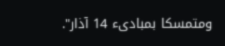ومتمسكا بمبادىء 14 آذار".